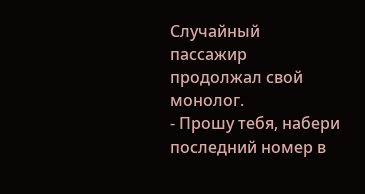Случайный пассажир продолжал свой монолог.
- Прошу тебя, набери последний номер в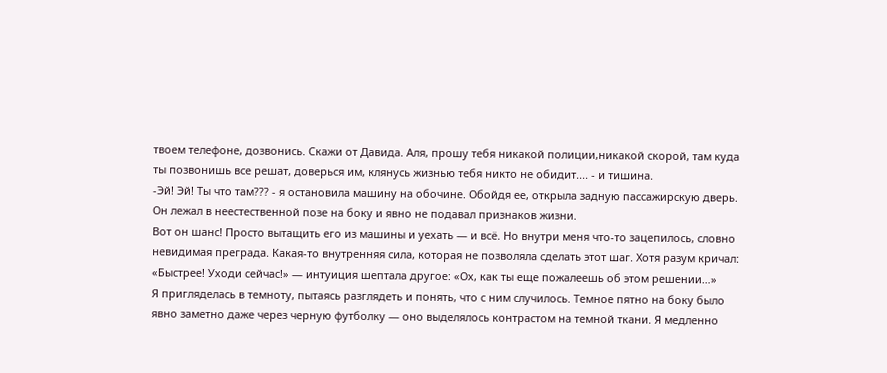твоем телефоне, дозвонись. Скажи от Давида. Аля, прошу тебя никакой полиции,никакой скорой, там куда ты позвонишь все решат, доверься им, клянусь жизнью тебя никто не обидит.... - и тишина.
-Эй! Эй! Ты что там??? - я остановила машину на обочине. Обойдя ее, открыла задную пассажирскую дверь. Он лежал в неестественной позе на боку и явно не подавал признаков жизни.
Вот он шанс! Просто вытащить его из машины и уехать — и всё. Но внутри меня что-то зацепилось, словно невидимая преграда. Какая-то внутренняя сила, которая не позволяла сделать этот шаг. Хотя разум кричал: «Быстрее! Уходи сейчас!» — интуиция шептала другое: «Ох, как ты еще пожалеешь об этом решении…»
Я пригляделась в темноту, пытаясь разглядеть и понять, что с ним случилось. Темное пятно на боку было явно заметно даже через черную футболку — оно выделялось контрастом на темной ткани. Я медленно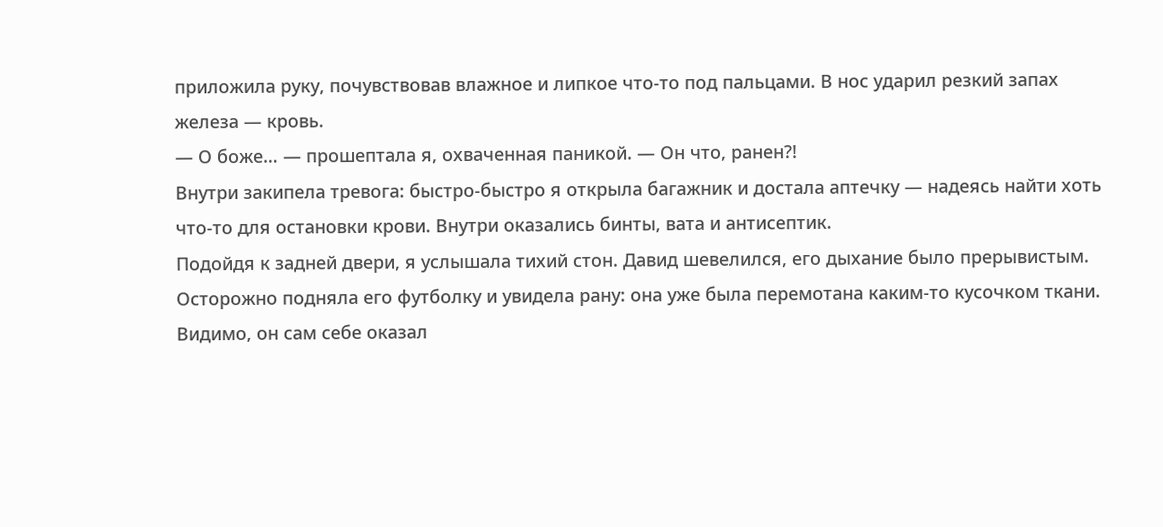приложила руку, почувствовав влажное и липкое что-то под пальцами. В нос ударил резкий запах железа — кровь.
— О боже… — прошептала я, охваченная паникой. — Он что, ранен?!
Внутри закипела тревога: быстро-быстро я открыла багажник и достала аптечку — надеясь найти хоть что-то для остановки крови. Внутри оказались бинты, вата и антисептик.
Подойдя к задней двери, я услышала тихий стон. Давид шевелился, его дыхание было прерывистым. Осторожно подняла его футболку и увидела рану: она уже была перемотана каким-то кусочком ткани. Видимо, он сам себе оказал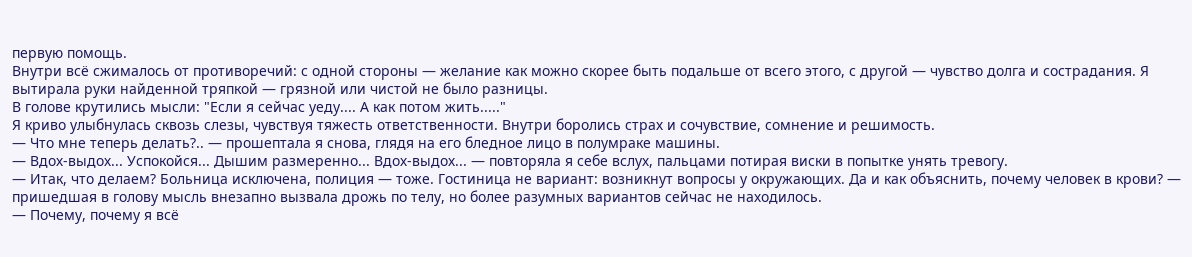первую помощь.
Внутри всё сжималось от противоречий: с одной стороны — желание как можно скорее быть подальше от всего этого, с другой — чувство долга и сострадания. Я вытирала руки найденной тряпкой — грязной или чистой не было разницы.
В голове крутились мысли: "Если я сейчас уеду.... А как потом жить....."
Я криво улыбнулась сквозь слезы, чувствуя тяжесть ответственности. Внутри боролись страх и сочувствие, сомнение и решимость.
— Что мне теперь делать?.. — прошептала я снова, глядя на его бледное лицо в полумраке машины.
— Вдох-выдох... Успокойся... Дышим размеренно... Вдох-выдох... — повторяла я себе вслух, пальцами потирая виски в попытке унять тревогу.
— Итак, что делаем? Больница исключена, полиция — тоже. Гостиница не вариант: возникнут вопросы у окружающих. Да и как объяснить, почему человек в крови? — пришедшая в голову мысль внезапно вызвала дрожь по телу, но более разумных вариантов сейчас не находилось.
— Почему, почему я всё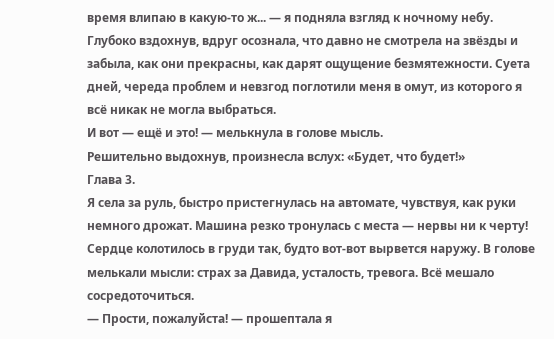время влипаю в какую-то ж... — я подняла взгляд к ночному небу. Глубоко вздохнув, вдруг осознала, что давно не смотрела на звёзды и забыла, как они прекрасны, как дарят ощущение безмятежности. Суета дней, череда проблем и невзгод поглотили меня в омут, из которого я всё никак не могла выбраться.
И вот — ещё и это! — мелькнула в голове мысль.
Решительно выдохнув, произнесла вслух: «Будет, что будет!»
Глава 3.
Я села за руль, быстро пристегнулась на автомате, чувствуя, как руки немного дрожат. Машина резко тронулась с места — нервы ни к черту! Сердце колотилось в груди так, будто вот-вот вырвется наружу. В голове мелькали мысли: страх за Давида, усталость, тревога. Всё мешало сосредоточиться.
— Прости, пожалуйста! — прошептала я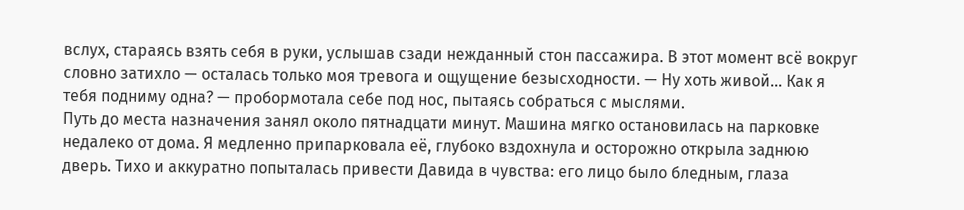вслух, стараясь взять себя в руки, услышав сзади нежданный стон пассажира. В этот момент всё вокруг словно затихло — осталась только моя тревога и ощущение безысходности. — Ну хоть живой… Как я тебя подниму одна? — пробормотала себе под нос, пытаясь собраться с мыслями.
Путь до места назначения занял около пятнадцати минут. Машина мягко остановилась на парковке недалеко от дома. Я медленно припарковала её, глубоко вздохнула и осторожно открыла заднюю дверь. Тихо и аккуратно попыталась привести Давида в чувства: его лицо было бледным, глаза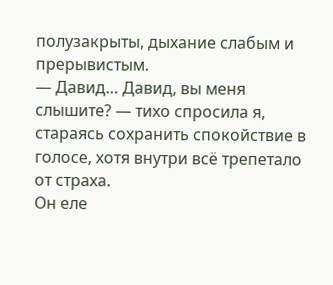полузакрыты, дыхание слабым и прерывистым.
— Давид… Давид, вы меня слышите? — тихо спросила я, стараясь сохранить спокойствие в голосе, хотя внутри всё трепетало от страха.
Он еле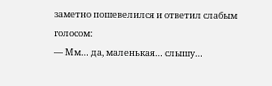заметно пошевелился и ответил слабым голосом:
— Мм… да, маленькая… слышу…